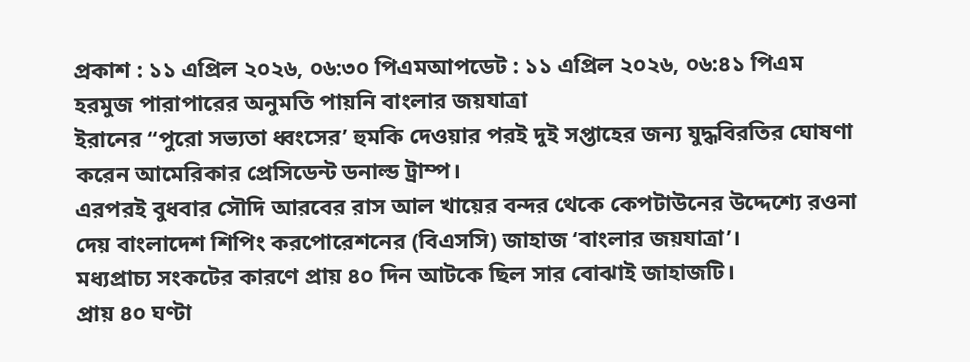প্রকাশ : ১১ এপ্রিল ২০২৬, ০৬:৩০ পিএমআপডেট : ১১ এপ্রিল ২০২৬, ০৬:৪১ পিএম
হরমুজ পারাপারের অনুমতি পায়নি বাংলার জয়যাত্রা
ইরানের “পুরো সভ্যতা ধ্বংসের’ হুমকি দেওয়ার পরই দুই সপ্তাহের জন্য যুদ্ধবিরতির ঘোষণা করেন আমেরিকার প্রেসিডেন্ট ডনাল্ড ট্রাম্প।
এরপরই বুধবার সৌদি আরবের রাস আল খায়ের বন্দর থেকে কেপটাউনের উদ্দেশ্যে রওনা দেয় বাংলাদেশ শিপিং করপোরেশনের (বিএসসি) জাহাজ ‘বাংলার জয়যাত্রা’।
মধ্যপ্রাচ্য সংকটের কারণে প্রায় ৪০ দিন আটকে ছিল সার বোঝাই জাহাজটি।
প্রায় ৪০ ঘণ্টা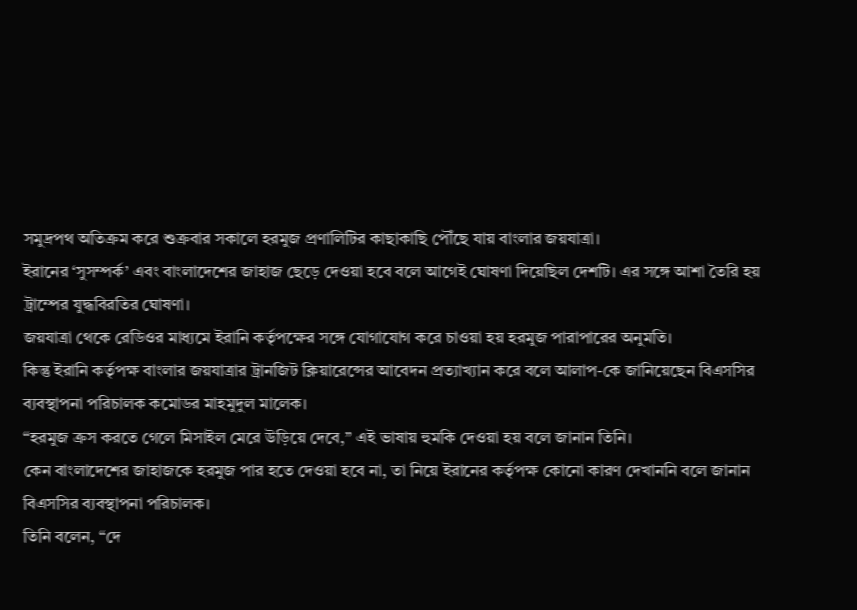সমুদ্রপথ অতিক্রম করে শুক্রবার সকালে হরমুজ প্রণালিটির কাছাকাছি পৌঁছে যায় বাংলার জয়যাত্রা।
ইরানের ‘সুসম্পর্ক’ এবং বাংলাদেশের জাহাজ ছেড়ে দেওয়া হবে বলে আগেই ঘোষণা দিয়েছিল দেশটি। এর সঙ্গে আশা তৈরি হয় ট্রাম্পের যুদ্ধবিরতির ঘোষণা।
জয়যাত্রা থেকে রেডিওর মাধ্যমে ইরানি কর্তৃপক্ষের সঙ্গে যোগাযোগ করে চাওয়া হয় হরমুজ পারাপারের অনুমতি।
কিন্তু ইরানি কর্তৃপক্ষ বাংলার জয়যাত্রার ট্রানজিট ক্লিয়ারেন্সের আবেদন প্রত্যাখ্যান করে বলে আলাপ-কে জানিয়েছেন বিএসসির ব্যবস্থাপনা পরিচালক কমোডর মাহমুদুল মালেক।
“হরমুজ ক্রস করতে গেলে মিসাইল মেরে উড়িয়ে দেবে,” এই ভাষায় হুমকি দেওয়া হয় বলে জানান তিনি।
কেন বাংলাদেশের জাহাজকে হরমুজ পার হতে দেওয়া হবে না, তা নিয়ে ইরানের কর্তৃপক্ষ কোনো কারণ দেখাননি বলে জানান বিএসসির ব্যবস্থাপনা পরিচালক।
তিনি বলেন, “দে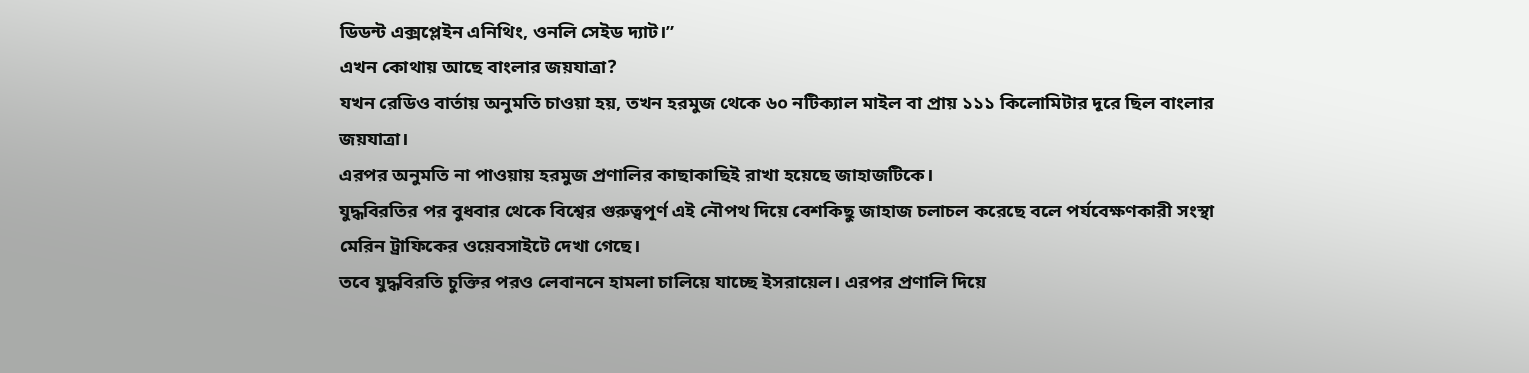ডিডন্ট এক্সপ্লেইন এনিথিং, ওনলি সেইড দ্যাট।”
এখন কোথায় আছে বাংলার জয়যাত্রা?
যখন রেডিও বার্তায় অনুমতি চাওয়া হয়, তখন হরমুজ থেকে ৬০ নটিক্যাল মাইল বা প্রায় ১১১ কিলোমিটার দূরে ছিল বাংলার জয়যাত্রা।
এরপর অনুমতি না পাওয়ায় হরমুজ প্রণালির কাছাকাছিই রাখা হয়েছে জাহাজটিকে।
যুদ্ধবিরতির পর বুধবার থেকে বিশ্বের গুরুত্বপূর্ণ এই নৌপথ দিয়ে বেশকিছু জাহাজ চলাচল করেছে বলে পর্যবেক্ষণকারী সংস্থা মেরিন ট্রাফিকের ওয়েবসাইটে দেখা গেছে।
তবে যুদ্ধবিরতি চুক্তির পরও লেবাননে হামলা চালিয়ে যাচ্ছে ইসরায়েল। এরপর প্রণালি দিয়ে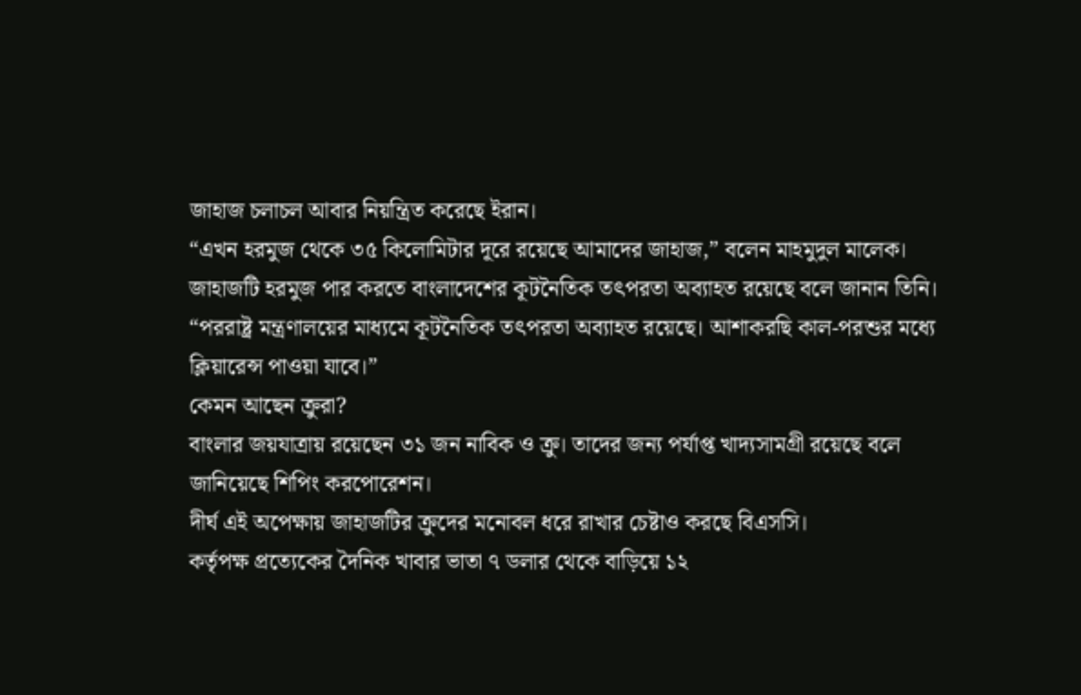জাহাজ চলাচল আবার নিয়ন্ত্রিত করেছে ইরান।
“এখন হরমুজ থেকে ৩৫ কিলোমিটার দূরে রয়েছে আমাদের জাহাজ,” বলেন মাহমুদুল মালেক।
জাহাজটি হরমুজ পার করতে বাংলাদেশের কূটনৈতিক তৎপরতা অব্যাহত রয়েছে বলে জানান তিনি।
“পররাষ্ট্র মন্ত্রণালয়ের মাধ্যমে কূটনৈতিক তৎপরতা অব্যাহত রয়েছে। আশাকরছি কাল-পরশুর মধ্যে ক্লিয়ারেন্স পাওয়া যাবে।”
কেমন আছেন ক্রুরা?
বাংলার জয়যাত্রায় রয়েছেন ৩১ জন নাবিক ও ক্রু। তাদের জন্য পর্যাপ্ত খাদ্যসামগ্রী রয়েছে বলে জানিয়েছে শিপিং করপোরেশন।
দীর্ঘ এই অপেক্ষায় জাহাজটির ক্রুদের মনোবল ধরে রাখার চেষ্টাও করছে বিএসসি।
কর্তৃপক্ষ প্রত্যেকের দৈনিক খাবার ভাতা ৭ ডলার থেকে বাড়িয়ে ১২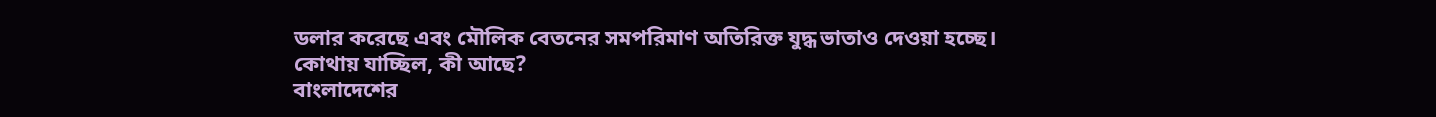ডলার করেছে এবং মৌলিক বেতনের সমপরিমাণ অতিরিক্ত যুদ্ধ ভাতাও দেওয়া হচ্ছে।
কোথায় যাচ্ছিল, কী আছে?
বাংলাদেশের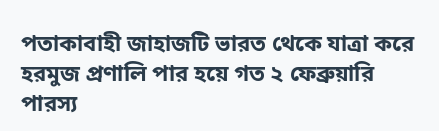পতাকাবাহী জাহাজটি ভারত থেকে যাত্রা করে হরমুজ প্রণালি পার হয়ে গত ২ ফেব্রুয়ারি পারস্য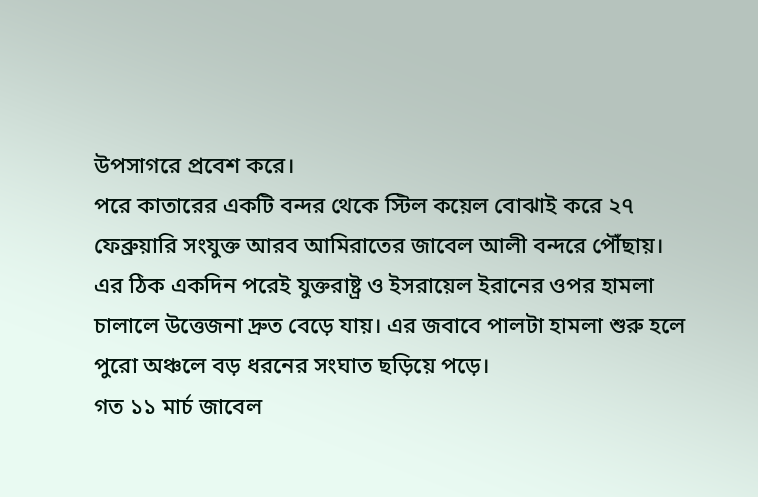উপসাগরে প্রবেশ করে।
পরে কাতারের একটি বন্দর থেকে স্টিল কয়েল বোঝাই করে ২৭ ফেব্রুয়ারি সংযুক্ত আরব আমিরাতের জাবেল আলী বন্দরে পৌঁছায়।
এর ঠিক একদিন পরেই যুক্তরাষ্ট্র ও ইসরায়েল ইরানের ওপর হামলা চালালে উত্তেজনা দ্রুত বেড়ে যায়। এর জবাবে পালটা হামলা শুরু হলে পুরো অঞ্চলে বড় ধরনের সংঘাত ছড়িয়ে পড়ে।
গত ১১ মার্চ জাবেল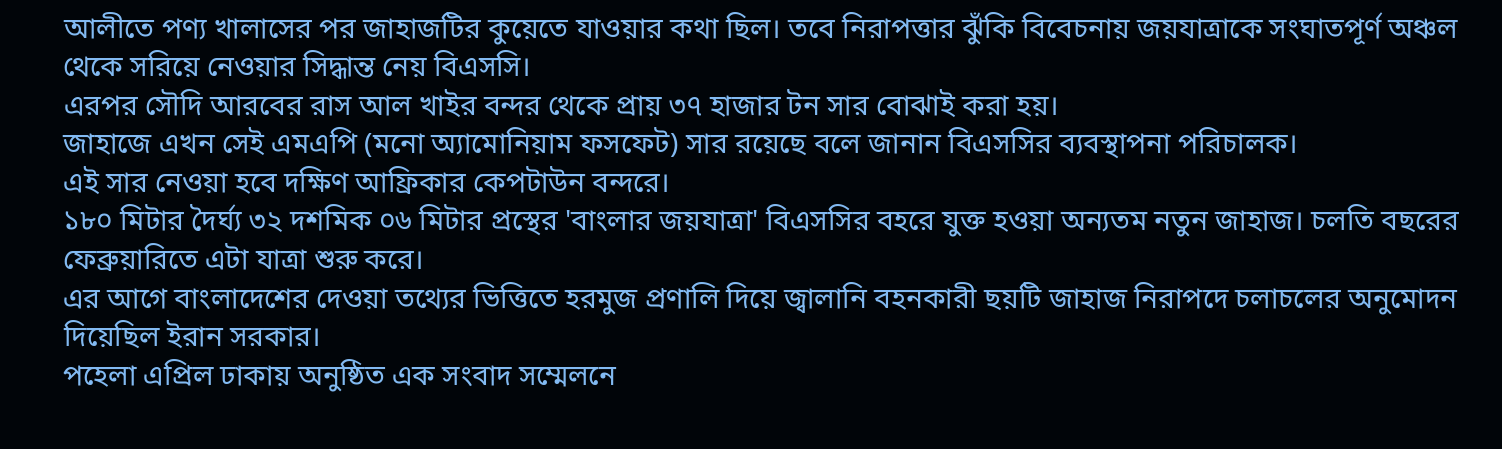আলীতে পণ্য খালাসের পর জাহাজটির কুয়েতে যাওয়ার কথা ছিল। তবে নিরাপত্তার ঝুঁকি বিবেচনায় জয়যাত্রাকে সংঘাতপূর্ণ অঞ্চল থেকে সরিয়ে নেওয়ার সিদ্ধান্ত নেয় বিএসসি।
এরপর সৌদি আরবের রাস আল খাইর বন্দর থেকে প্রায় ৩৭ হাজার টন সার বোঝাই করা হয়।
জাহাজে এখন সেই এমএপি (মনো অ্যামোনিয়াম ফসফেট) সার রয়েছে বলে জানান বিএসসির ব্যবস্থাপনা পরিচালক।
এই সার নেওয়া হবে দক্ষিণ আফ্রিকার কেপটাউন বন্দরে।
১৮০ মিটার দৈর্ঘ্য ৩২ দশমিক ০৬ মিটার প্রস্থের 'বাংলার জয়যাত্রা' বিএসসির বহরে যুক্ত হওয়া অন্যতম নতুন জাহাজ। চলতি বছরের ফেব্রুয়ারিতে এটা যাত্রা শুরু করে।
এর আগে বাংলাদেশের দেওয়া তথ্যের ভিত্তিতে হরমুজ প্রণালি দিয়ে জ্বালানি বহনকারী ছয়টি জাহাজ নিরাপদে চলাচলের অনুমোদন দিয়েছিল ইরান সরকার।
পহেলা এপ্রিল ঢাকায় অনুষ্ঠিত এক সংবাদ সম্মেলনে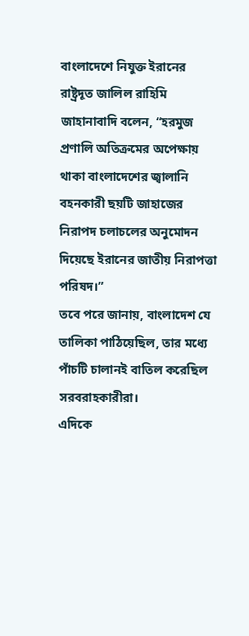বাংলাদেশে নিযুক্ত ইরানের রাষ্ট্রদূত জালিল রাহিমি জাহানাবাদি বলেন, “হরমুজ প্রণালি অতিক্রমের অপেক্ষায় থাকা বাংলাদেশের জ্বালানি বহনকারী ছয়টি জাহাজের নিরাপদ চলাচলের অনুমোদন দিয়েছে ইরানের জাতীয় নিরাপত্তা পরিষদ।”
তবে পরে জানায়, বাংলাদেশ যে তালিকা পাঠিয়েছিল, তার মধ্যে পাঁচটি চালানই বাতিল করেছিল সরবরাহকারীরা।
এদিকে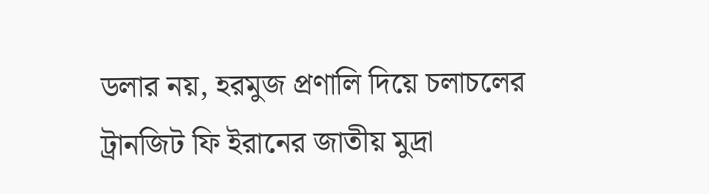ডলার নয়, হরমুজ প্রণালি দিয়ে চলাচলের ট্রানজিট ফি ইরানের জাতীয় মুদ্রা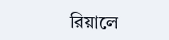রিয়ালে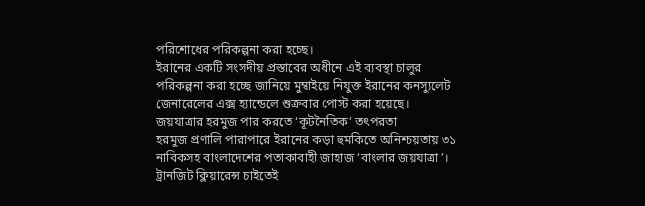পরিশোধের পরিকল্পনা করা হচ্ছে।
ইরানের একটি সংসদীয় প্রস্তাবের অধীনে এই ব্যবস্থা চালুর পরিকল্পনা করা হচ্ছে জানিয়ে মুম্বাইয়ে নিযুক্ত ইরানের কনস্যুলেট জেনারেলের এক্স হ্যান্ডেলে শুক্রবার পোস্ট করা হয়েছে।
জয়যাত্রার হরমুজ পার করতে ‘কূটনৈতিক’ তৎপরতা
হরমুজ প্রণালি পারাপারে ইরানের কড়া হুমকিতে অনিশ্চয়তায় ৩১ নাবিকসহ বাংলাদেশের পতাকাবাহী জাহাজ ‘বাংলার জয়যাত্রা’। ট্রানজিট ক্লিয়ারেন্স চাইতেই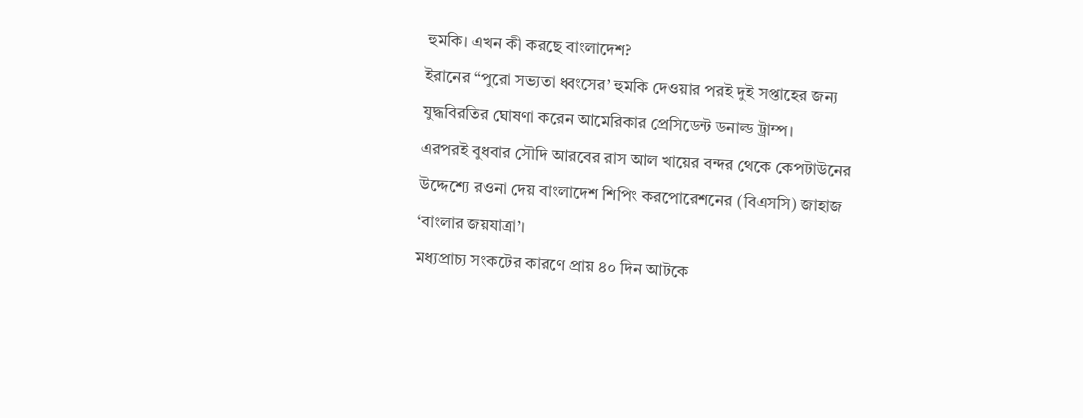হুমকি। এখন কী করছে বাংলাদেশ?
ইরানের “পুরো সভ্যতা ধ্বংসের’ হুমকি দেওয়ার পরই দুই সপ্তাহের জন্য যুদ্ধবিরতির ঘোষণা করেন আমেরিকার প্রেসিডেন্ট ডনাল্ড ট্রাম্প।
এরপরই বুধবার সৌদি আরবের রাস আল খায়ের বন্দর থেকে কেপটাউনের উদ্দেশ্যে রওনা দেয় বাংলাদেশ শিপিং করপোরেশনের (বিএসসি) জাহাজ ‘বাংলার জয়যাত্রা’।
মধ্যপ্রাচ্য সংকটের কারণে প্রায় ৪০ দিন আটকে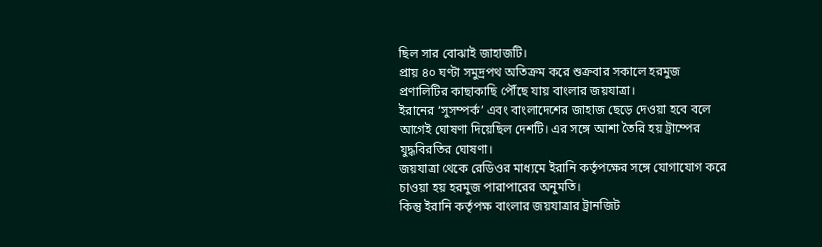ছিল সার বোঝাই জাহাজটি।
প্রায় ৪০ ঘণ্টা সমুদ্রপথ অতিক্রম করে শুক্রবার সকালে হরমুজ প্রণালিটির কাছাকাছি পৌঁছে যায় বাংলার জয়যাত্রা।
ইরানের ‘সুসম্পর্ক’ এবং বাংলাদেশের জাহাজ ছেড়ে দেওয়া হবে বলে আগেই ঘোষণা দিয়েছিল দেশটি। এর সঙ্গে আশা তৈরি হয় ট্রাম্পের যুদ্ধবিরতির ঘোষণা।
জয়যাত্রা থেকে রেডিওর মাধ্যমে ইরানি কর্তৃপক্ষের সঙ্গে যোগাযোগ করে চাওয়া হয় হরমুজ পারাপারের অনুমতি।
কিন্তু ইরানি কর্তৃপক্ষ বাংলার জয়যাত্রার ট্রানজিট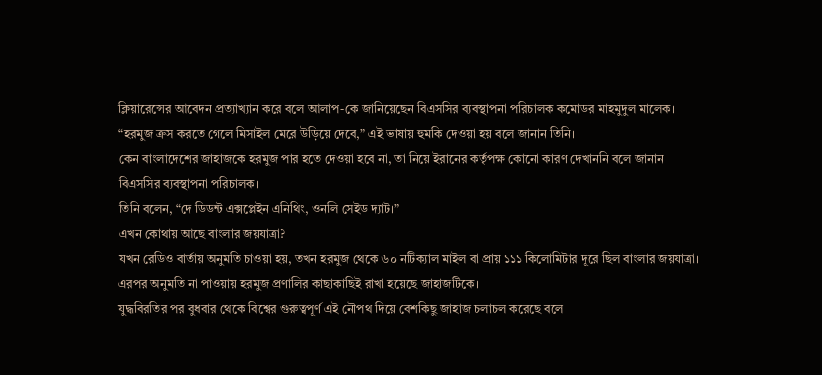ক্লিয়ারেন্সের আবেদন প্রত্যাখ্যান করে বলে আলাপ-কে জানিয়েছেন বিএসসির ব্যবস্থাপনা পরিচালক কমোডর মাহমুদুল মালেক।
“হরমুজ ক্রস করতে গেলে মিসাইল মেরে উড়িয়ে দেবে,” এই ভাষায় হুমকি দেওয়া হয় বলে জানান তিনি।
কেন বাংলাদেশের জাহাজকে হরমুজ পার হতে দেওয়া হবে না, তা নিয়ে ইরানের কর্তৃপক্ষ কোনো কারণ দেখাননি বলে জানান বিএসসির ব্যবস্থাপনা পরিচালক।
তিনি বলেন, “দে ডিডন্ট এক্সপ্লেইন এনিথিং, ওনলি সেইড দ্যাট।”
এখন কোথায় আছে বাংলার জয়যাত্রা?
যখন রেডিও বার্তায় অনুমতি চাওয়া হয়, তখন হরমুজ থেকে ৬০ নটিক্যাল মাইল বা প্রায় ১১১ কিলোমিটার দূরে ছিল বাংলার জয়যাত্রা।
এরপর অনুমতি না পাওয়ায় হরমুজ প্রণালির কাছাকাছিই রাখা হয়েছে জাহাজটিকে।
যুদ্ধবিরতির পর বুধবার থেকে বিশ্বের গুরুত্বপূর্ণ এই নৌপথ দিয়ে বেশকিছু জাহাজ চলাচল করেছে বলে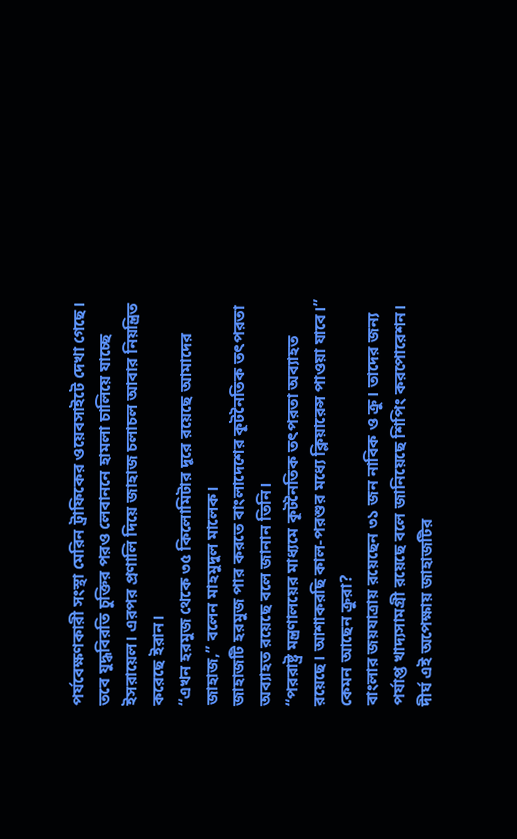পর্যবেক্ষণকারী সংস্থা মেরিন ট্রাফিকের ওয়েবসাইটে দেখা গেছে।
তবে যুদ্ধবিরতি চুক্তির পরও লেবাননে হামলা চালিয়ে যাচ্ছে ইসরায়েল। এরপর প্রণালি দিয়ে জাহাজ চলাচল আবার নিয়ন্ত্রিত করেছে ইরান।
“এখন হরমুজ থেকে ৩৫ কিলোমিটার দূরে রয়েছে আমাদের জাহাজ,” বলেন মাহমুদুল মালেক।
জাহাজটি হরমুজ পার করতে বাংলাদেশের কূটনৈতিক তৎপরতা অব্যাহত রয়েছে বলে জানান তিনি।
“পররাষ্ট্র মন্ত্রণালয়ের মাধ্যমে কূটনৈতিক তৎপরতা অব্যাহত রয়েছে। আশাকরছি কাল-পরশুর মধ্যে ক্লিয়ারেন্স পাওয়া যাবে।”
কেমন আছেন ক্রুরা?
বাংলার জয়যাত্রায় রয়েছেন ৩১ জন নাবিক ও ক্রু। তাদের জন্য পর্যাপ্ত খাদ্যসামগ্রী রয়েছে বলে জানিয়েছে শিপিং করপোরেশন।
দীর্ঘ এই অপেক্ষায় জাহাজটির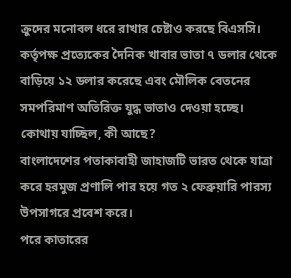ক্রুদের মনোবল ধরে রাখার চেষ্টাও করছে বিএসসি।
কর্তৃপক্ষ প্রত্যেকের দৈনিক খাবার ভাতা ৭ ডলার থেকে বাড়িয়ে ১২ ডলার করেছে এবং মৌলিক বেতনের সমপরিমাণ অতিরিক্ত যুদ্ধ ভাতাও দেওয়া হচ্ছে।
কোথায় যাচ্ছিল, কী আছে?
বাংলাদেশের পতাকাবাহী জাহাজটি ভারত থেকে যাত্রা করে হরমুজ প্রণালি পার হয়ে গত ২ ফেব্রুয়ারি পারস্য উপসাগরে প্রবেশ করে।
পরে কাতারের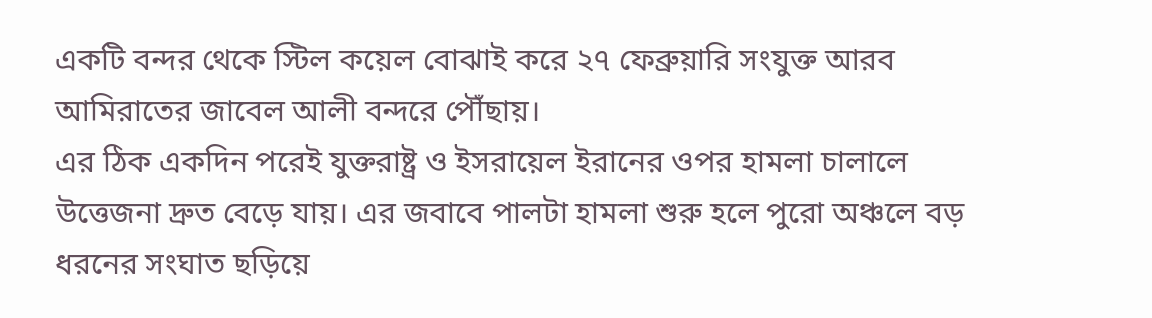একটি বন্দর থেকে স্টিল কয়েল বোঝাই করে ২৭ ফেব্রুয়ারি সংযুক্ত আরব আমিরাতের জাবেল আলী বন্দরে পৌঁছায়।
এর ঠিক একদিন পরেই যুক্তরাষ্ট্র ও ইসরায়েল ইরানের ওপর হামলা চালালে উত্তেজনা দ্রুত বেড়ে যায়। এর জবাবে পালটা হামলা শুরু হলে পুরো অঞ্চলে বড় ধরনের সংঘাত ছড়িয়ে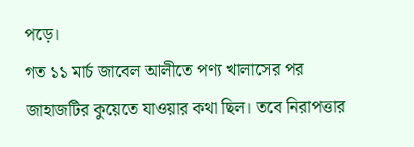পড়ে।
গত ১১ মার্চ জাবেল আলীতে পণ্য খালাসের পর জাহাজটির কুয়েতে যাওয়ার কথা ছিল। তবে নিরাপত্তার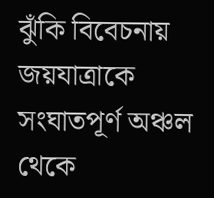ঝুঁকি বিবেচনায় জয়যাত্রাকে সংঘাতপূর্ণ অঞ্চল থেকে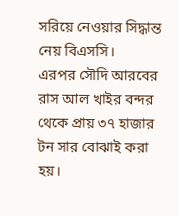সরিয়ে নেওয়ার সিদ্ধান্ত নেয় বিএসসি।
এরপর সৌদি আরবের রাস আল খাইর বন্দর থেকে প্রায় ৩৭ হাজার টন সার বোঝাই করা হয়।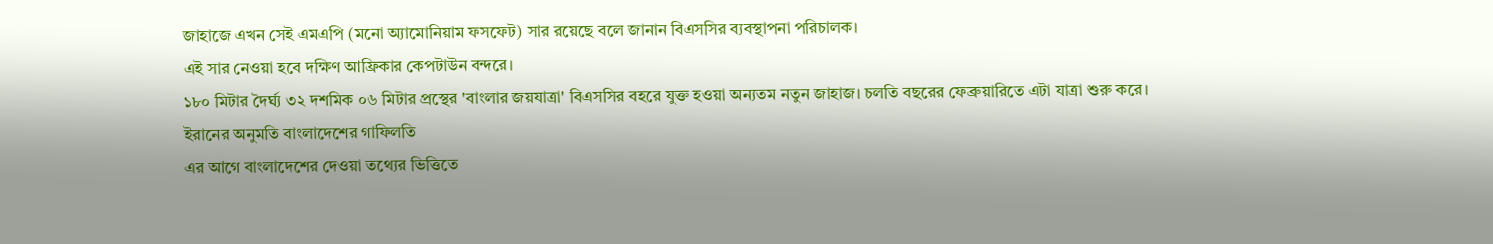জাহাজে এখন সেই এমএপি (মনো অ্যামোনিয়াম ফসফেট) সার রয়েছে বলে জানান বিএসসির ব্যবস্থাপনা পরিচালক।
এই সার নেওয়া হবে দক্ষিণ আফ্রিকার কেপটাউন বন্দরে।
১৮০ মিটার দৈর্ঘ্য ৩২ দশমিক ০৬ মিটার প্রস্থের 'বাংলার জয়যাত্রা' বিএসসির বহরে যুক্ত হওয়া অন্যতম নতুন জাহাজ। চলতি বছরের ফেব্রুয়ারিতে এটা যাত্রা শুরু করে।
ইরানের অনুমতি বাংলাদেশের গাফিলতি
এর আগে বাংলাদেশের দেওয়া তথ্যের ভিত্তিতে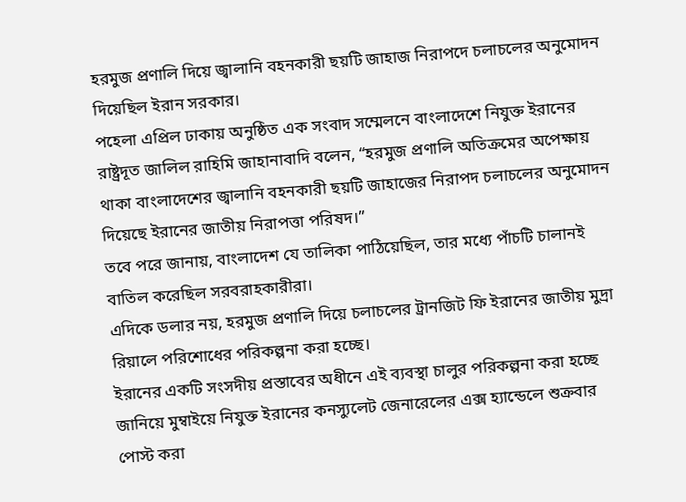হরমুজ প্রণালি দিয়ে জ্বালানি বহনকারী ছয়টি জাহাজ নিরাপদে চলাচলের অনুমোদন দিয়েছিল ইরান সরকার।
পহেলা এপ্রিল ঢাকায় অনুষ্ঠিত এক সংবাদ সম্মেলনে বাংলাদেশে নিযুক্ত ইরানের রাষ্ট্রদূত জালিল রাহিমি জাহানাবাদি বলেন, “হরমুজ প্রণালি অতিক্রমের অপেক্ষায় থাকা বাংলাদেশের জ্বালানি বহনকারী ছয়টি জাহাজের নিরাপদ চলাচলের অনুমোদন দিয়েছে ইরানের জাতীয় নিরাপত্তা পরিষদ।”
তবে পরে জানায়, বাংলাদেশ যে তালিকা পাঠিয়েছিল, তার মধ্যে পাঁচটি চালানই বাতিল করেছিল সরবরাহকারীরা।
এদিকে ডলার নয়, হরমুজ প্রণালি দিয়ে চলাচলের ট্রানজিট ফি ইরানের জাতীয় মুদ্রা রিয়ালে পরিশোধের পরিকল্পনা করা হচ্ছে।
ইরানের একটি সংসদীয় প্রস্তাবের অধীনে এই ব্যবস্থা চালুর পরিকল্পনা করা হচ্ছে জানিয়ে মুম্বাইয়ে নিযুক্ত ইরানের কনস্যুলেট জেনারেলের এক্স হ্যান্ডেলে শুক্রবার পোস্ট করা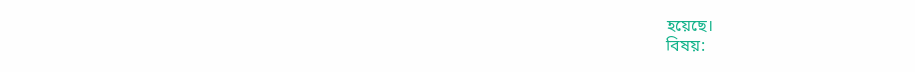হয়েছে।
বিষয়: